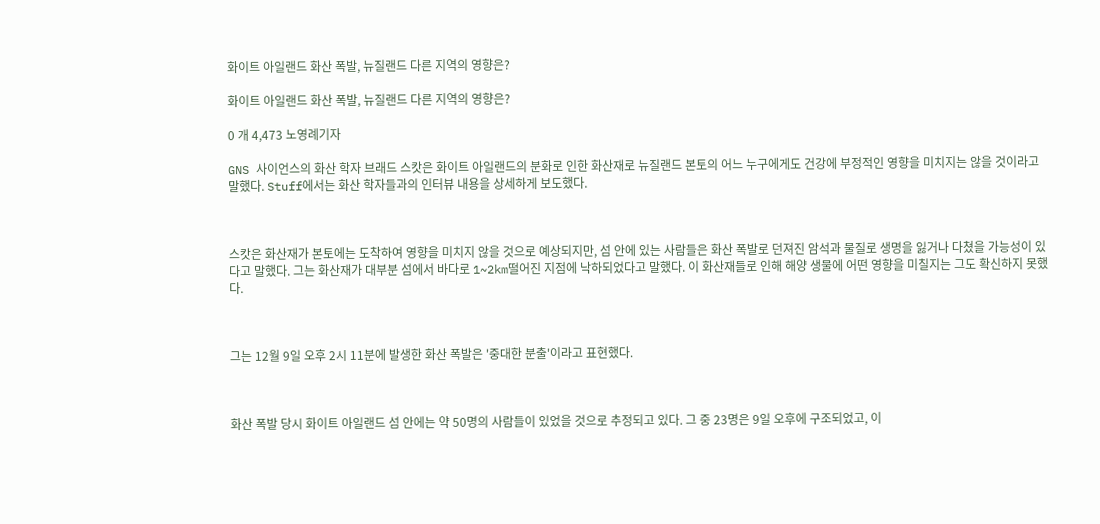화이트 아일랜드 화산 폭발, 뉴질랜드 다른 지역의 영향은?

화이트 아일랜드 화산 폭발, 뉴질랜드 다른 지역의 영향은?

0 개 4,473 노영례기자

GNS 사이언스의 화산 학자 브래드 스캇은 화이트 아일랜드의 분화로 인한 화산재로 뉴질랜드 본토의 어느 누구에게도 건강에 부정적인 영향을 미치지는 않을 것이라고 말했다. Stuff에서는 화산 학자들과의 인터뷰 내용을 상세하게 보도했다.



스캇은 화산재가 본토에는 도착하여 영향을 미치지 않을 것으로 예상되지만, 섬 안에 있는 사람들은 화산 폭발로 던져진 암석과 물질로 생명을 잃거나 다쳤을 가능성이 있다고 말했다. 그는 화산재가 대부분 섬에서 바다로 1~2km떨어진 지점에 낙하되었다고 말했다. 이 화산재들로 인해 해양 생물에 어떤 영향을 미칠지는 그도 확신하지 못했다.



그는 12월 9일 오후 2시 11분에 발생한 화산 폭발은 '중대한 분출'이라고 표현했다.



화산 폭발 당시 화이트 아일랜드 섬 안에는 약 50명의 사람들이 있었을 것으로 추정되고 있다. 그 중 23명은 9일 오후에 구조되었고, 이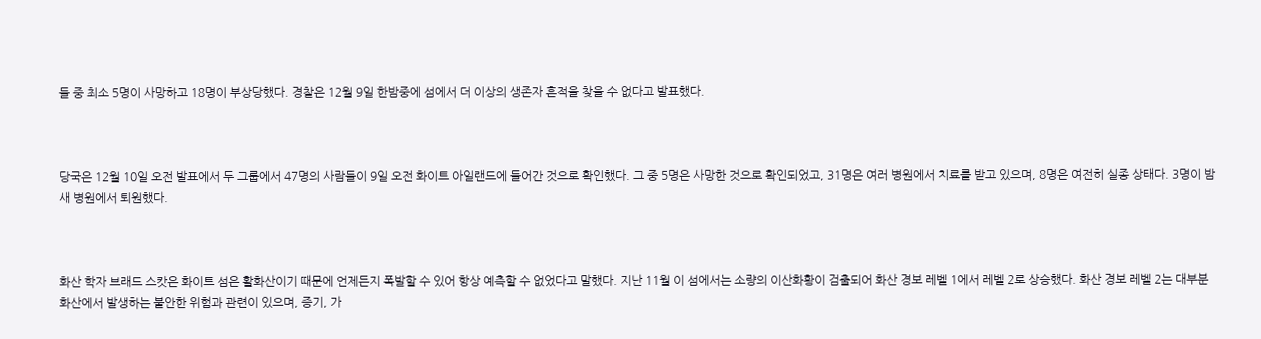들 중 최소 5명이 사망하고 18명이 부상당했다. 경찰은 12월 9일 한밤중에 섬에서 더 이상의 생존자 흔적을 찾을 수 없다고 발표했다.



당국은 12월 10일 오전 발표에서 두 그룹에서 47명의 사람들이 9일 오전 화이트 아일랜드에 들어간 것으로 확인했다. 그 중 5명은 사망한 것으로 확인되었고, 31명은 여러 병원에서 치료를 받고 있으며, 8명은 여전히 실종 상태다. 3명이 밤새 병원에서 퇴원했다.



화산 학자 브래드 스캇은 화이트 섬은 활화산이기 때문에 언제든지 폭발할 수 있어 항상 예측할 수 없었다고 말했다. 지난 11월 이 섬에서는 소량의 이산화황이 검출되어 화산 경보 레벨 1에서 레벨 2로 상승했다. 화산 경보 레벨 2는 대부분 화산에서 발생하는 불안한 위험과 관련이 있으며, 증기, 가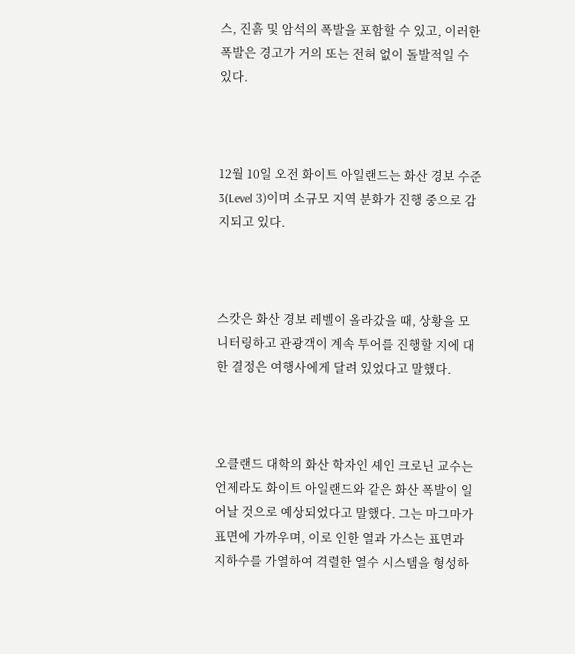스, 진흙 및 암석의 폭발을 포함할 수 있고, 이러한 폭발은 경고가 거의 또는 전혀 없이 돌발적일 수 있다.



12월 10일 오전 화이트 아일랜드는 화산 경보 수준 3(Level 3)이며 소규모 지역 분화가 진행 중으로 감지되고 있다.



스캇은 화산 경보 레벨이 올라갔을 때, 상황을 모니터링하고 관광객이 계속 투어를 진행할 지에 대한 결정은 여행사에게 달려 있었다고 말했다.



오클랜드 대학의 화산 학자인 셰인 크로닌 교수는 언제라도 화이트 아일랜드와 같은 화산 폭발이 일어날 것으로 예상되었다고 말했다. 그는 마그마가 표면에 가까우며, 이로 인한 열과 가스는 표면과 지하수를 가열하여 격렬한 열수 시스템을 형성하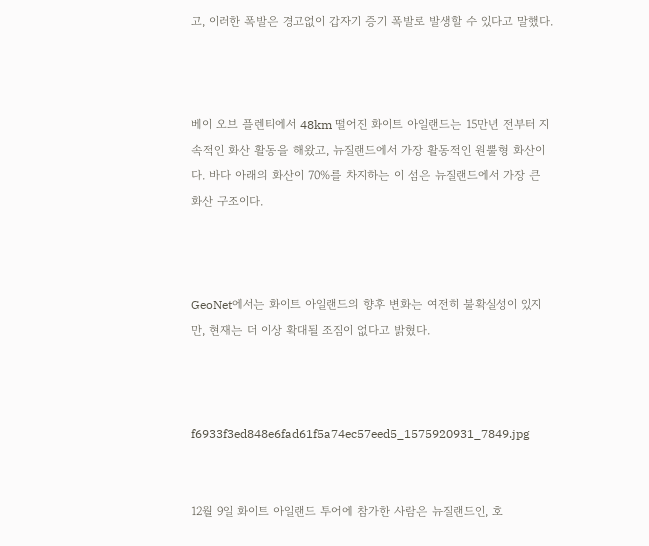고, 이러한 폭발은 경고없이 갑자기 증기 폭발로 발생할 수 있다고 말했다.



베이 오브 플렌티에서 48km 떨어진 화이트 아일랜드는 15만년 전부터 지속적인 화산 활동을 해왔고, 뉴질랜드에서 가장 활동적인 원뿔형 화산이다. 바다 아래의 화산이 70%를 차지하는 이 섬은 뉴질랜드에서 가장 큰 화산 구조이다.



GeoNet에서는 화이트 아일랜드의 향후 변화는 여전히 불확실성이 있지만, 현재는 더 이상 확대될 조짐이 없다고 밝혔다.



f6933f3ed848e6fad61f5a74ec57eed5_1575920931_7849.jpg


12월 9일 화이트 아일랜드 투어에 참가한 사람은 뉴질랜드인, 호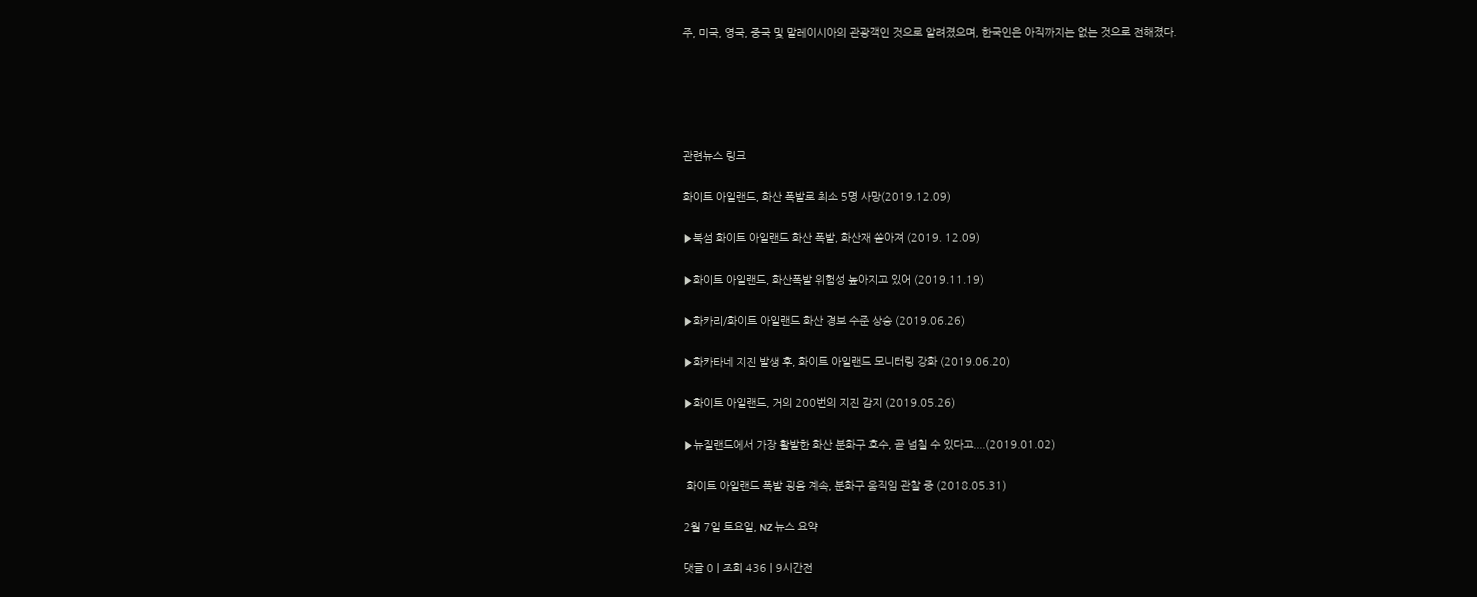주, 미국, 영국, 중국 및 말레이시아의 관광객인 것으로 알려졌으며, 한국인은 아직까지는 없는 것으로 전해졌다.





관련뉴스 링크

화이트 아일랜드, 화산 폭발로 최소 5명 사망(2019.12.09)

▶북섬 화이트 아일랜드 화산 폭발, 화산재 쏟아져 (2019. 12.09)

▶화이트 아일랜드, 화산폭발 위험성 높아지고 있어 (2019.11.19)

▶화카리/화이트 아일랜드 화산 경보 수준 상승 (2019.06.26)

▶화카타네 지진 발생 후, 화이트 아일랜드 모니터링 강화 (2019.06.20)

▶화이트 아일랜드, 거의 200번의 지진 감지 (2019.05.26)

▶뉴질랜드에서 가장 활발한 화산 분화구 호수, 곧 넘칠 수 있다고....(2019.01.02)

 화이트 아일랜드 폭발 굉음 계속, 분화구 움직임 관찰 중 (2018.05.31)

2월 7일 토요일, NZ 뉴스 요약

댓글 0 | 조회 436 | 9시간전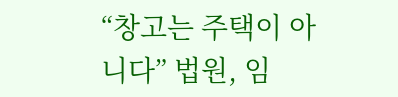“창고는 주택이 아니다” 법원, 임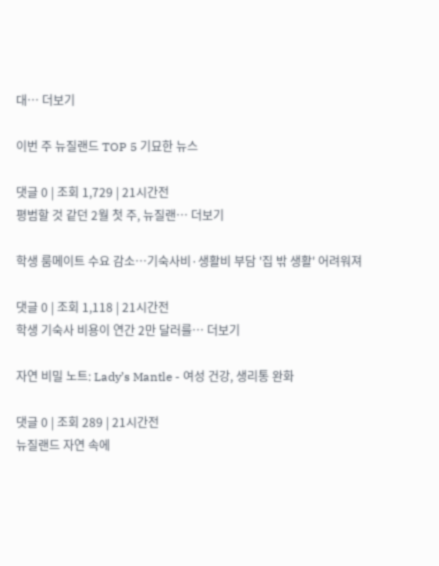대… 더보기

이번 주 뉴질랜드 TOP 5 기묘한 뉴스

댓글 0 | 조회 1,729 | 21시간전
평범할 것 같던 2월 첫 주, 뉴질랜… 더보기

학생 룸메이트 수요 감소…기숙사비·생활비 부담 '집 밖 생활' 어려워져

댓글 0 | 조회 1,118 | 21시간전
학생 기숙사 비용이 연간 2만 달러를… 더보기

자연 비밀 노트: Lady’s Mantle - 여성 건강, 생리통 완화

댓글 0 | 조회 289 | 21시간전
뉴질랜드 자연 속에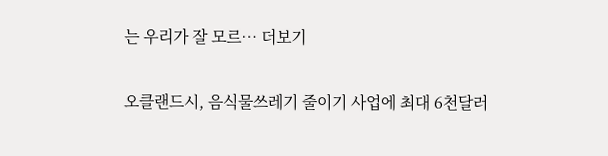는 우리가 잘 모르… 더보기

오클랜드시, 음식물쓰레기 줄이기 사업에 최대 6천달러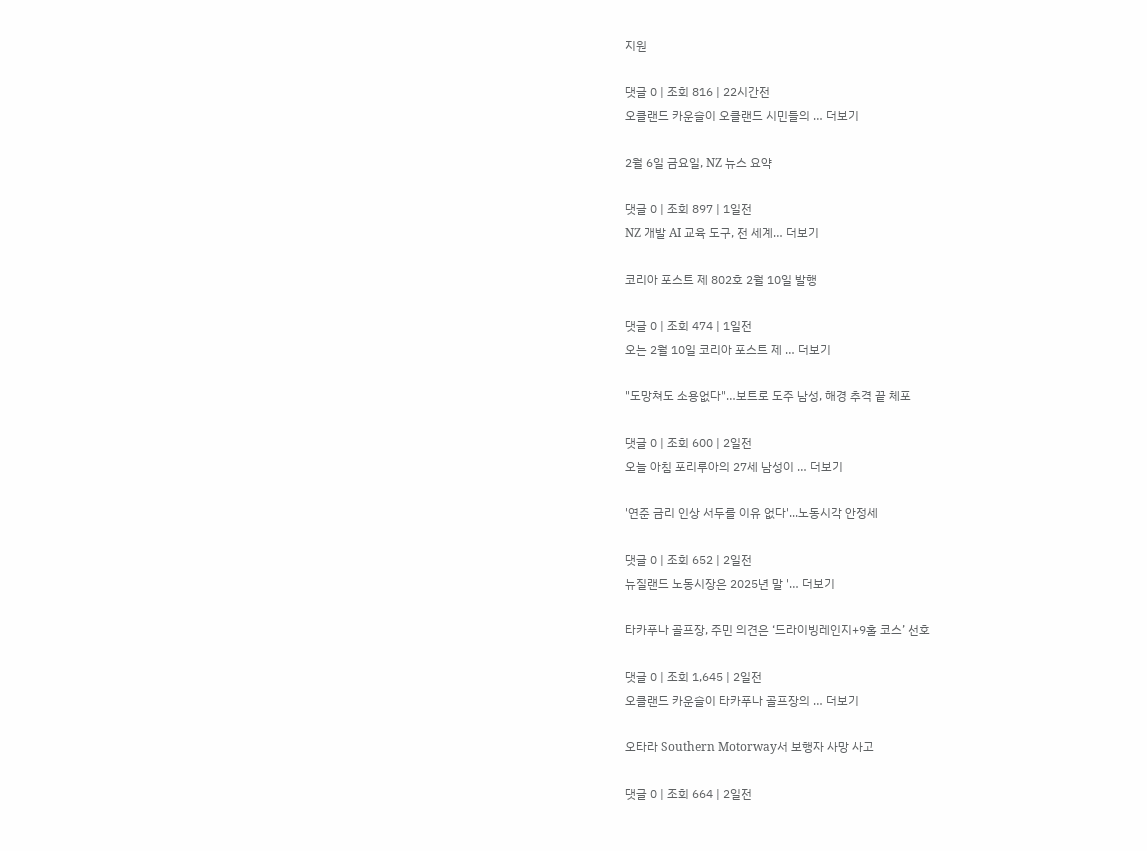지원

댓글 0 | 조회 816 | 22시간전
오클랜드 카운슬이 오클랜드 시민들의 … 더보기

2월 6일 금요일, NZ 뉴스 요약

댓글 0 | 조회 897 | 1일전
NZ 개발 AI 교육 도구, 전 세계… 더보기

코리아 포스트 제 802호 2월 10일 발행

댓글 0 | 조회 474 | 1일전
오는 2월 10일 코리아 포스트 제 … 더보기

"도망쳐도 소용없다"…보트로 도주 남성, 해경 추격 끝 체포

댓글 0 | 조회 600 | 2일전
오늘 아침 포리루아의 27세 남성이 … 더보기

'연준 금리 인상 서두를 이유 없다'...노동시각 안정세

댓글 0 | 조회 652 | 2일전
뉴질랜드 노동시장은 2025년 말 '… 더보기

타카푸나 골프장, 주민 의견은 ‘드라이빙레인지+9홀 코스’ 선호

댓글 0 | 조회 1,645 | 2일전
오클랜드 카운슬이 타카푸나 골프장의 … 더보기

오타라 Southern Motorway서 보행자 사망 사고

댓글 0 | 조회 664 | 2일전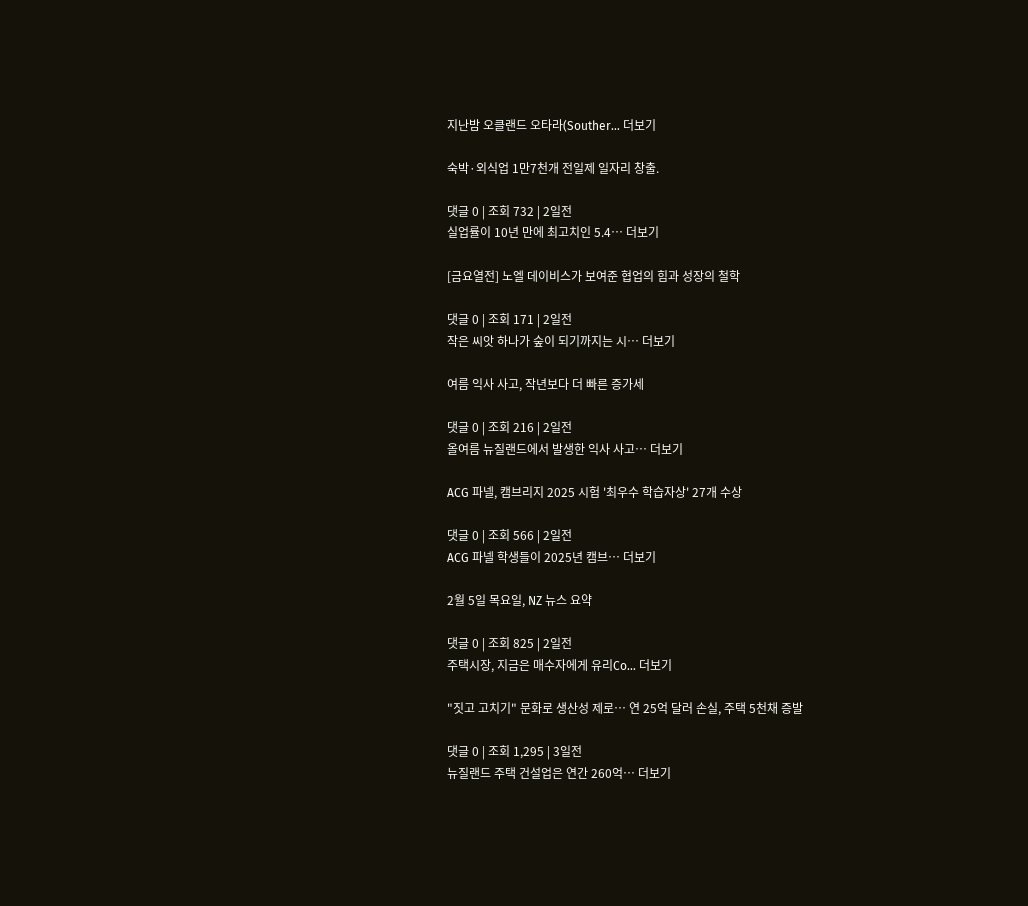지난밤 오클랜드 오타라(Souther… 더보기

숙박·외식업 1만7천개 전일제 일자리 창출.

댓글 0 | 조회 732 | 2일전
실업률이 10년 만에 최고치인 5.4… 더보기

[금요열전] 노엘 데이비스가 보여준 협업의 힘과 성장의 철학

댓글 0 | 조회 171 | 2일전
작은 씨앗 하나가 숲이 되기까지는 시… 더보기

여름 익사 사고, 작년보다 더 빠른 증가세

댓글 0 | 조회 216 | 2일전
올여름 뉴질랜드에서 발생한 익사 사고… 더보기

ACG 파넬, 캠브리지 2025 시험 '최우수 학습자상' 27개 수상

댓글 0 | 조회 566 | 2일전
ACG 파넬 학생들이 2025년 캠브… 더보기

2월 5일 목요일, NZ 뉴스 요약

댓글 0 | 조회 825 | 2일전
주택시장, 지금은 매수자에게 유리Co… 더보기

"짓고 고치기" 문화로 생산성 제로… 연 25억 달러 손실, 주택 5천채 증발

댓글 0 | 조회 1,295 | 3일전
뉴질랜드 주택 건설업은 연간 260억… 더보기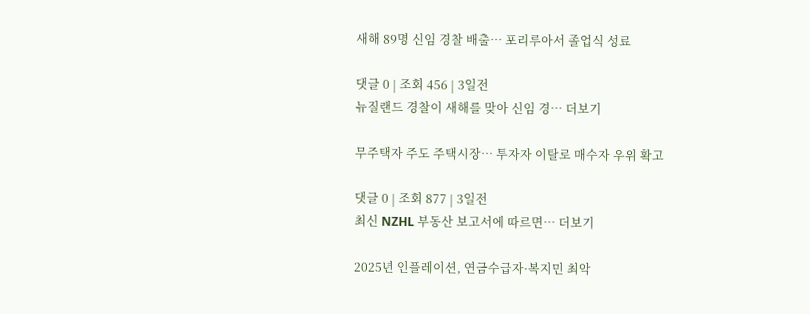새해 89명 신임 경찰 배출… 포리루아서 졸업식 성료

댓글 0 | 조회 456 | 3일전
뉴질랜드 경찰이 새해를 맞아 신임 경… 더보기

무주택자 주도 주택시장… 투자자 이탈로 매수자 우위 확고

댓글 0 | 조회 877 | 3일전
최신 NZHL 부동산 보고서에 따르면… 더보기

2025년 인플레이션, 연금수급자·복지민 최악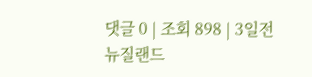댓글 0 | 조회 898 | 3일전
뉴질랜드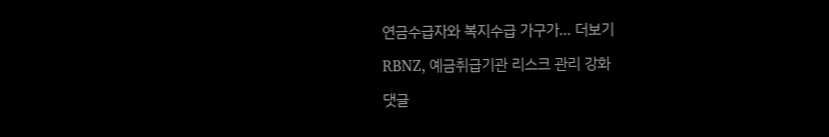연금수급자와 복지수급 가구가… 더보기

RBNZ, 예금취급기관 리스크 관리 강화

댓글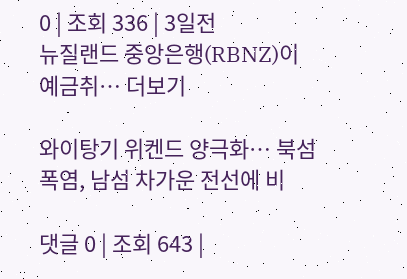0 | 조회 336 | 3일전
뉴질랜드 중앙은행(RBNZ)이 예금취… 더보기

와이탕기 위켄드 양극화… 북섬 폭염, 남섬 차가운 전선에 비

댓글 0 | 조회 643 |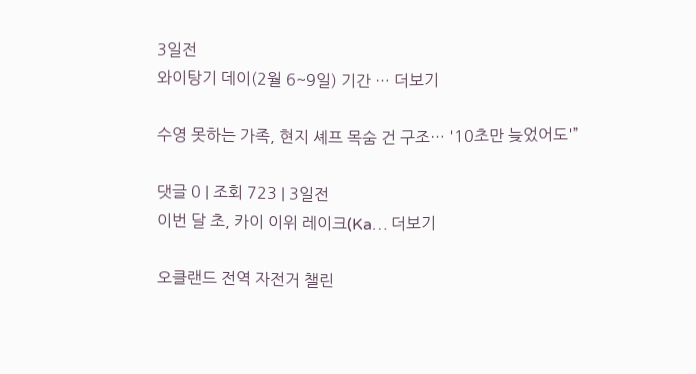3일전
와이탕기 데이(2월 6~9일) 기간 … 더보기

수영 못하는 가족, 현지 셰프 목숨 건 구조… '10초만 늦었어도'”

댓글 0 | 조회 723 | 3일전
이번 달 초, 카이 이위 레이크(Ka… 더보기

오클랜드 전역 자전거 챌린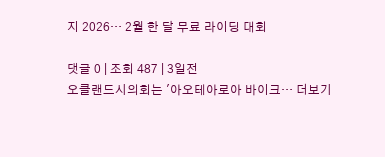지 2026… 2월 한 달 무료 라이딩 대회

댓글 0 | 조회 487 | 3일전
오클랜드시의회는 '아오테아로아 바이크… 더보기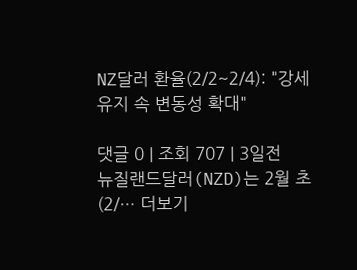NZ달러 환율(2/2~2/4): "강세 유지 속 변동성 확대"

댓글 0 | 조회 707 | 3일전
뉴질랜드달러(NZD)는 2월 초(2/… 더보기